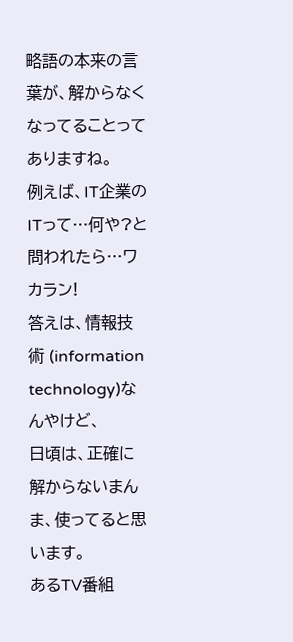略語の本来の言葉が、解からなくなってることってありますね。
例えば、IT企業のITって…何や?と問われたら…ワカラン!
答えは、情報技術 (information technology)なんやけど、
日頃は、正確に解からないまんま、使ってると思います。
あるTV番組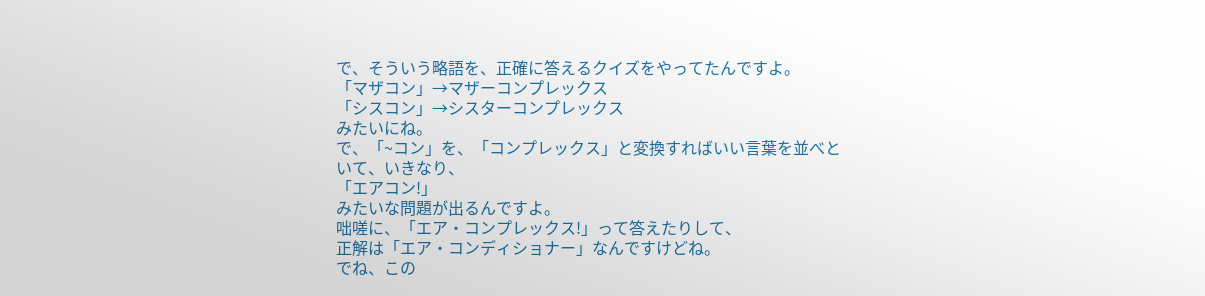で、そういう略語を、正確に答えるクイズをやってたんですよ。
「マザコン」→マザーコンプレックス
「シスコン」→シスターコンプレックス
みたいにね。
で、「~コン」を、「コンプレックス」と変換すればいい言葉を並べといて、いきなり、
「エアコン!」
みたいな問題が出るんですよ。
咄嗟に、「エア・コンプレックス!」って答えたりして、
正解は「エア・コンディショナー」なんですけどね。
でね、この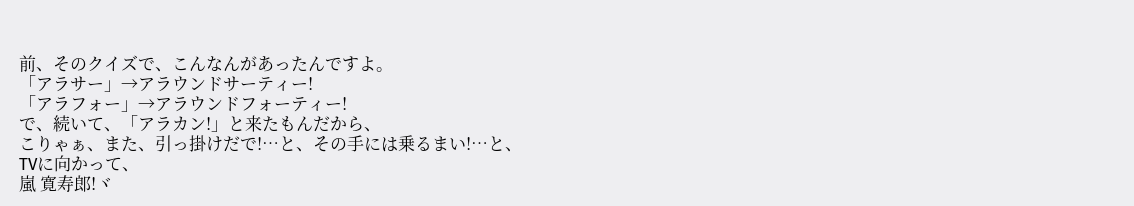前、そのクイズで、こんなんがあったんですよ。
「アラサー」→アラウンドサーティー!
「アラフォー」→アラウンドフォーティー!
で、続いて、「アラカン!」と来たもんだから、
こりゃぁ、また、引っ掛けだで!…と、その手には乗るまい!…と、
TVに向かって、
嵐 寛寿郎!ヾ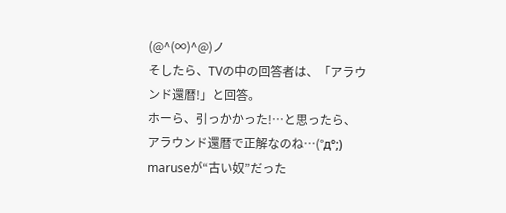(@^(∞)^@)ノ
そしたら、TVの中の回答者は、「アラウンド還暦!」と回答。
ホーら、引っかかった!…と思ったら、
アラウンド還暦で正解なのね…(°д°;)
maruseが“古い奴”だった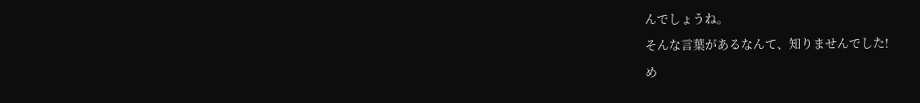んでしょうね。
そんな言葉があるなんて、知りませんでした!
め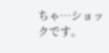ちゃ…ショックです。